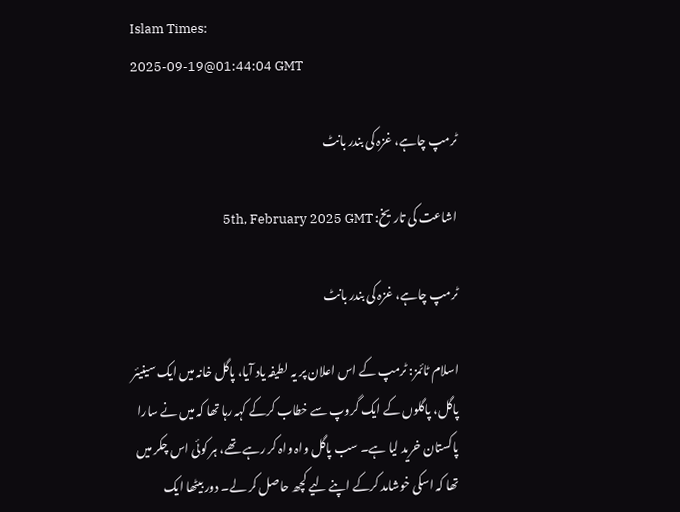Islam Times:
2025-09-19@01:44:04 GMT

ٹرمپ چاہے، غزہ کی بندر بانٹ

اشاعت کی تاریخ: 5th, February 2025 GMT

ٹرمپ چاہے، غزہ کی بندر بانٹ

اسلام ٹائمز: ٹرمپ کے اس اعلان پر یہ لطیفہ یاد آیا، پاگل خانہ میں ایک سینیئر پاگل، پاگلوں کے ایک گروپ سے خطاب کرکے کہہ رہا تھا کہ میں نے سارا پاکستان خرید لیا ہے۔ سب پاگل واہ واہ کر رہے تھے، ہر کوئی اس چکر میں تھا کہ اسکی خوشامد کرکے اپنے لیے کچھ حاصل کر لے۔ دور بیٹھا ایک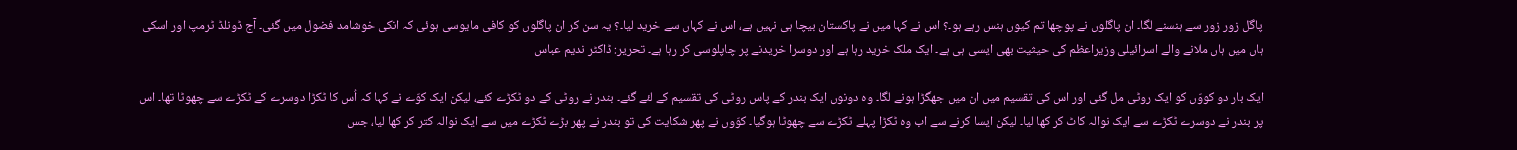پاگل زور زور سے ہنسنے لگا۔ ان پاگلوں نے پوچھا تم کیوں ہنس رہے ہو۔؟ اس نے کہا میں نے پاکستان بیچا ہی نہیں ہے، اس نے کہاں سے خرید لیا۔؟ یہ سن کر ان پاگلوں کو کافی مایوسی ہوئی کہ انکی خوشامد فضول میں گئی۔ آج ڈونلڈ ٹرمپ اور اسکی ہاں میں ہاں ملانے والے اسرائیلی وزیراعظم کی حیثیت بھی ایسی ہی ہے۔ ایک ملک خرید رہا ہے اور دوسرا خریدنے پر چاپلوسی کر رہا ہے۔ تحریر: ڈاکٹر ندیم عباس

ایک بار دو کووّں کو ایک روٹی مل گئی اور اس کی تقسیم میں ان میں جھگڑا ہونے لگا۔ وہ دونوں ایک بندر کے پاس روٹی کی تقسیم کے لئے گئے۔ بندر نے روٹی کے دو ٹکڑے کئے، لیکن ایک کوّے نے کہا کہ اُس کا ٹکڑا دوسرے کے ٹکڑے سے چھوٹا تھا۔ اس پر بندر نے دوسرے ٹکڑے سے ایک نوالہ کاٹ کر کھا لیا۔ لیکن ایسا کرنے سے اب وہ ٹکڑا پہلے ٹکڑے سے چھوٹا ہوگیا۔ کوّوں نے پھر شکایت کی تو بندر نے پھر بڑے ٹکڑے میں سے ایک نوالہ کتر کر کھا لیا، جس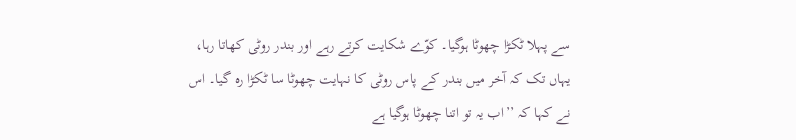سے پہلا ٹکڑا چھوٹا ہوگیا۔ کوّے شکایت کرتے رہے اور بندر روٹی کھاتا رہا، یہاں تک کہ آخر میں بندر کے پاس روٹی کا نہایت چھوٹا سا ٹکڑا رہ گیا۔ اس نے کہا کہ ’’اب یہ تو اتنا چھوٹا ہوگیا ہے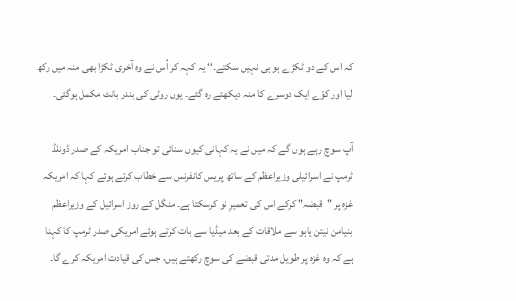کہ اس کے دو ٹکڑے ہو ہی نہیں سکتے۔‘‘ یہ کہہ کر اُس نے وہ آخری ٹکڑا بھی منہ میں رکھ لیا اور کوّے ایک دوسرے کا منہ دیکھتے رہ گئے۔ یوں روٹی کی بندر بانٹ مکمل ہوگئی۔

آپ سوچ رہے ہوں گے کہ میں نے یہ کہانی کیوں سنائی تو جناب امریکہ کے صدر ڈونلڈ ٹرمپ نے اسرائیلی وزیراعظم کے ساتھ پریس کانفرنس سے خطاب کرتے ہوئے کہا کہ امریکہ غزہ پر "قبضہ" کرکے اس کی تعمیرِ نو کرسکتا ہے۔ منگل کے روز اسرائیل کے وزیراعظم بنیامن نیتن یاہو سے ملاقات کے بعد میڈیا سے بات کرتے ہوئے امریکی صدر ٹرمپ کا کہنا ہے کہ وہ غزہ پر طویل مدتی قبضے کی سوچ رکھتے ہیں، جس کی قیادت امریکہ کرے گا۔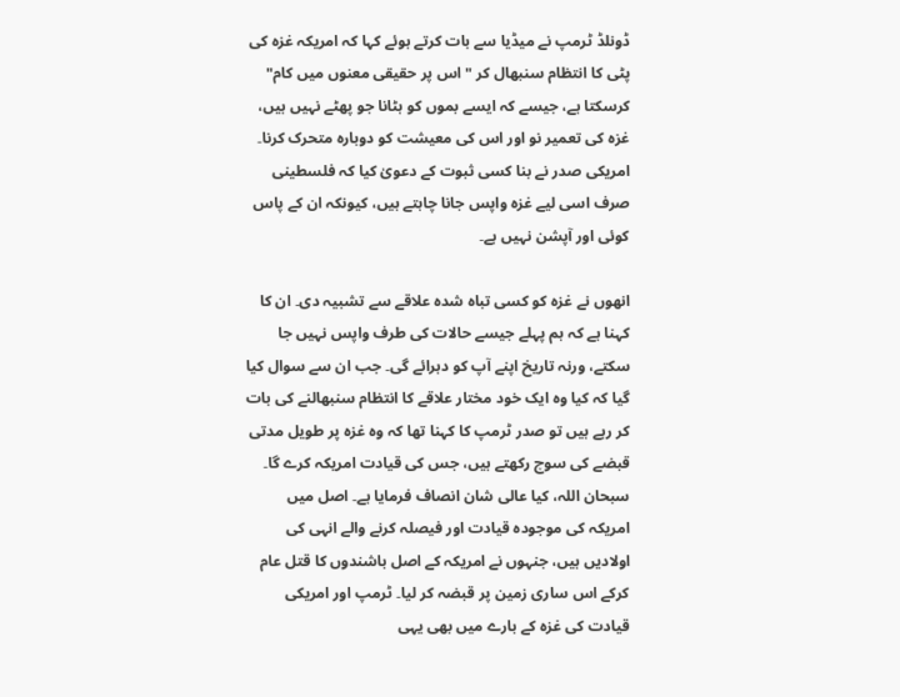ڈونلڈ ٹرمپ نے میڈیا سے بات کرتے ہوئے کہا کہ امریکہ غزہ کی پٹی کا انتظام سنبھال کر "اس پر حقیقی معنوں میں کام" کرسکتا ہے، جیسے کہ ایسے بموں کو ہٹانا جو پھٹے نہیں ہیں، غزہ کی تعمیر نو اور اس کی معیشت کو دوبارہ متحرک کرنا۔ امریکی صدر نے بنا کسی ثبوت کے دعویٰ کیا کہ فلسطینی صرف اسی لیے غزہ واپس جانا چاہتے ہیں، کیونکہ ان کے پاس کوئی اور آپشن نہیں ہے۔

انھوں نے غزہ کو کسی تباہ شدہ علاقے سے تشبیہ دی۔ ان کا کہنا ہے کہ ہم پہلے جیسے حالات کی طرف واپس نہیں جا سکتے، ورنہ تاریخ اپنے آپ کو دہرائے گی۔ جب ان سے سوال کیا گیا کہ کیا وہ ایک خود مختار علاقے کا انتظام سنبھالنے کی بات کر رہے ہیں تو صدر ٹرمپ کا کہنا تھا کہ وہ غزہ پر طویل مدتی قبضے کی سوچ رکھتے ہیں، جس کی قیادت امریکہ کرے گا۔ سبحان اللہ، کیا عالی شان انصاف فرمایا ہے۔ اصل میں امریکہ کی موجودہ قیادت اور فیصلہ کرنے والے انہی کی اولادیں ہیں، جنہوں نے امریکہ کے اصل باشندوں کا قتل عام کرکے اس ساری زمین پر قبضہ کر لیا۔ ٹرمپ اور امریکی قیادت کی غزہ کے بارے میں بھی یہی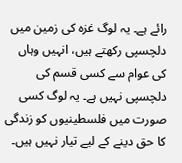رائے ہے۔ یہ لوگ غزہ کی زمین میں دلچسپی رکھتے ہیں، انہیں وہاں کی عوام سے کسی قسم کی دلچسپی نہیں ہے۔ یہ لوگ کسی صورت میں فلسطینیوں کو زندگی کا حق دینے کے لیے تیار نہیں ہیں۔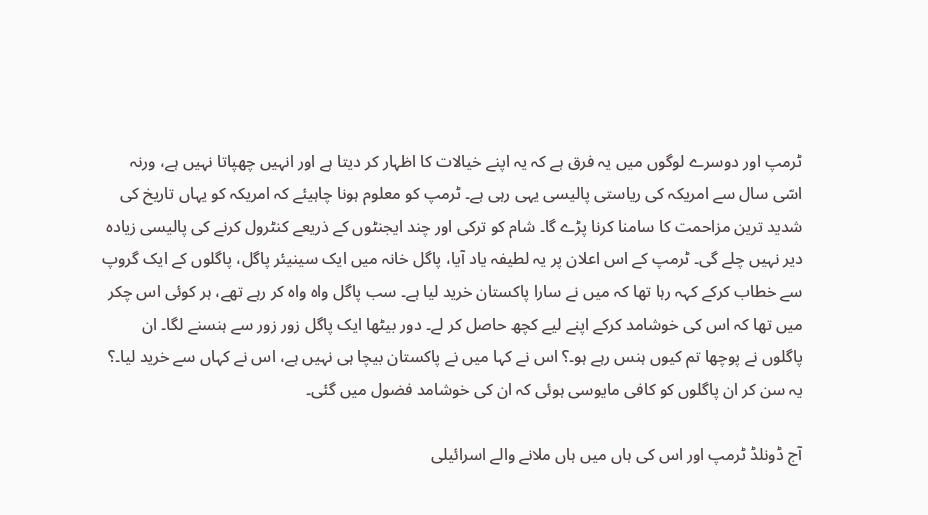ٹرمپ اور دوسرے لوگوں میں یہ فرق ہے کہ یہ اپنے خیالات کا اظہار کر دیتا ہے اور انہیں چھپاتا نہیں ہے، ورنہ اسّی سال سے امریکہ کی ریاستی پالیسی یہی رہی ہے۔ ٹرمپ کو معلوم ہونا چاہیئے کہ امریکہ کو یہاں تاریخ کی شدید ترین مزاحمت کا سامنا کرنا پڑے گا۔ شام کو ترکی اور چند ایجنٹوں کے ذریعے کنٹرول کرنے کی پالیسی زیادہ دیر نہیں چلے گی۔ ٹرمپ کے اس اعلان پر یہ لطیفہ یاد آیا، پاگل خانہ میں ایک سینیئر پاگل، پاگلوں کے ایک گروپ سے خطاب کرکے کہہ رہا تھا کہ میں نے سارا پاکستان خرید لیا ہے۔ سب پاگل واہ واہ کر رہے تھے، ہر کوئی اس چکر میں تھا کہ اس کی خوشامد کرکے اپنے لیے کچھ حاصل کر لے۔ دور بیٹھا ایک پاگل زور زور سے ہنسنے لگا۔ ان پاگلوں نے پوچھا تم کیوں ہنس رہے ہو۔؟ اس نے کہا میں نے پاکستان بیچا ہی نہیں ہے، اس نے کہاں سے خرید لیا۔؟ یہ سن کر ان پاگلوں کو کافی مایوسی ہوئی کہ ان کی خوشامد فضول میں گئی۔

آج ڈونلڈ ٹرمپ اور اس کی ہاں میں ہاں ملانے والے اسرائیلی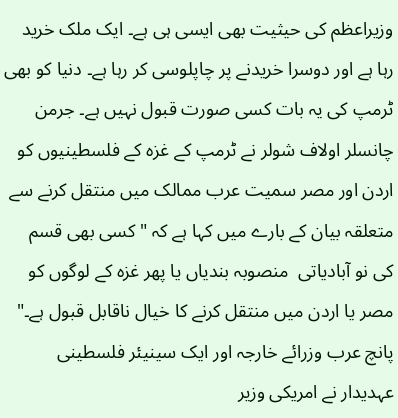وزیراعظم کی حیثیت بھی ایسی ہی ہے۔ ایک ملک خرید رہا ہے اور دوسرا خریدنے پر چاپلوسی کر رہا ہے۔ دنیا کو بھی ٹرمپ کی یہ بات کسی صورت قبول نہیں ہے۔ جرمن چانسلر اولاف شولر نے ٹرمپ کے غزہ کے فلسطینیوں کو اردن اور مصر سمیت عرب ممالک میں منتقل کرنے سے متعلقہ بیان کے بارے میں کہا ہے کہ "کسی بھی قسم کی نو آبادیاتی  منصوبہ بندیاں یا پھر غزہ کے لوگوں کو مصر یا اردن میں منتقل کرنے کا خیال ناقابل قبول ہے۔" پانچ عرب وزرائے خارجہ اور ایک سینیئر فلسطینی عہدیدار نے امریکی وزیر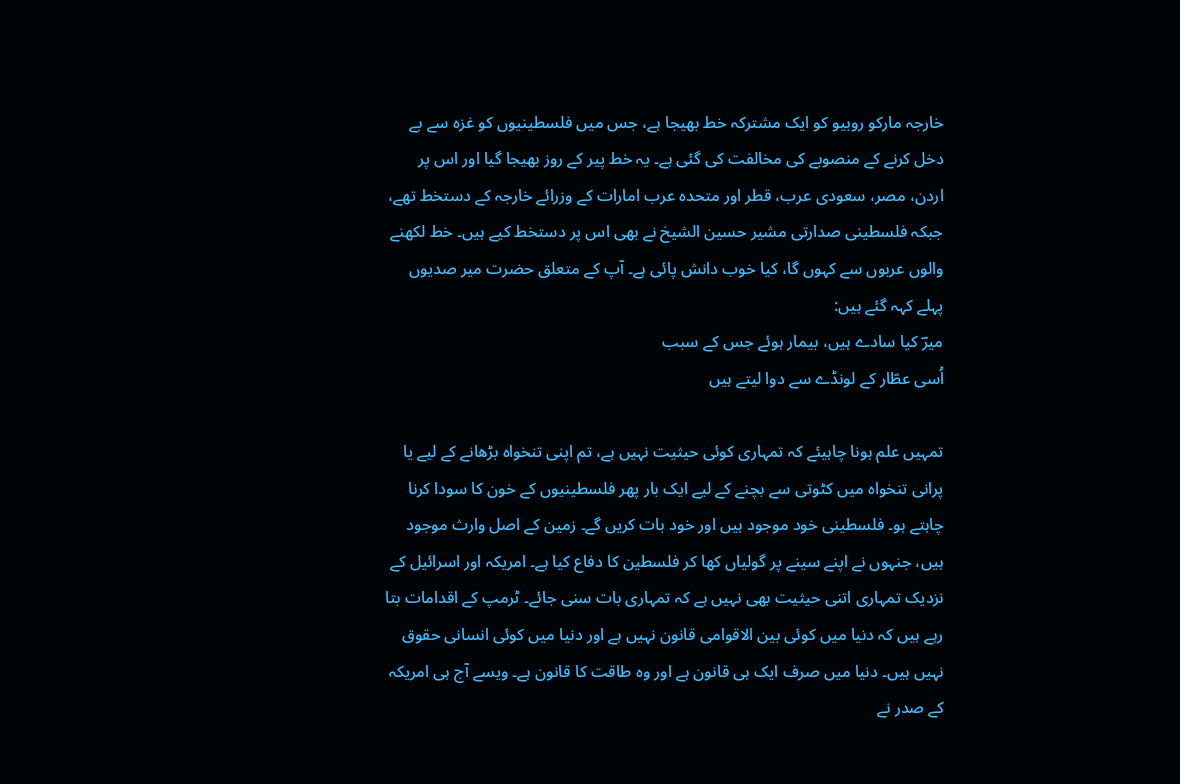خارجہ مارکو روبیو کو ایک مشترکہ خط بھیجا ہے، جس میں فلسطینیوں کو غزہ سے بے دخل کرنے کے منصوبے کی مخالفت کی گئی ہے۔ یہ خط پیر کے روز بھیجا گیا اور اس پر اردن، مصر، سعودی عرب، قطر اور متحدہ عرب امارات کے وزرائے خارجہ کے دستخط تھے، جبکہ فلسطینی صدارتی مشیر حسین الشیخ نے بھی اس پر دستخط کیے ہیں۔ خط لکھنے والوں عربوں سے کہوں گا، کیا خوب دانش پائی ہے۔ آپ کے متعلق حضرت میر صدیوں پہلے کہہ گئے ہیں:
میرؔ کیا سادے ہیں، بیمار ہوئے جس کے سبب
اُسی عطّار کے لونڈے سے دوا لیتے ہیں

تمہیں علم ہونا چاہیئے کہ تمہاری کوئی حیثیت نہیں ہے، تم اپنی تنخواہ بڑھانے کے لیے یا پرانی تنخواہ میں کٹوتی سے بچنے کے لیے ایک بار پھر فلسطینیوں کے خون کا سودا کرنا چاہتے ہو۔ فلسطینی خود موجود ہیں اور خود بات کریں گے۔ زمین کے اصل وارث موجود ہیں، جنہوں نے اپنے سینے پر گولیاں کھا کر فلسطین کا دفاع کیا ہے۔ امریکہ اور اسرائیل کے نزدیک تمہاری اتنی حیثیت بھی نہیں ہے کہ تمہاری بات سنی جائے۔ ٹرمپ کے اقدامات بتا رہے ہیں کہ دنیا میں کوئی بین الاقوامی قانون نہیں ہے اور دنیا میں کوئی انسانی حقوق نہیں ہیں۔ دنیا میں صرف ایک ہی قانون ہے اور وہ طاقت کا قانون ہے۔ ویسے آج ہی امریکہ کے صدر نے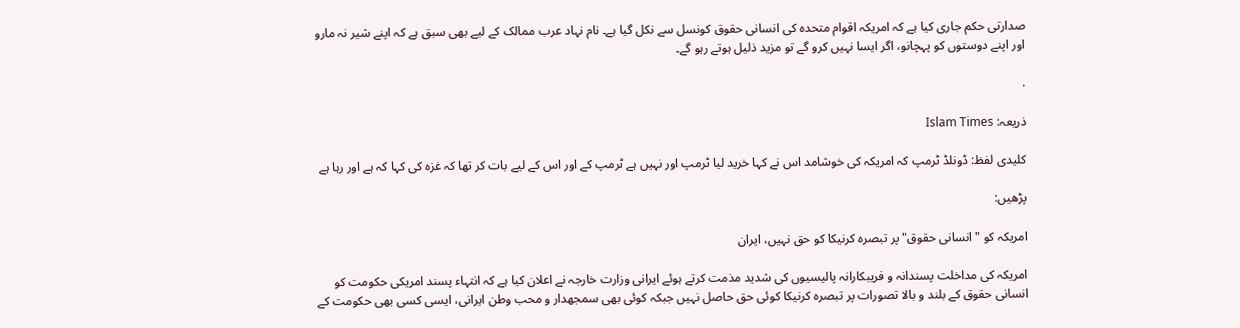صدارتی حکم جاری کیا ہے کہ امریکہ اقوام متحدہ کی انسانی حقوق کونسل سے نکل گیا ہے۔ نام نہاد عرب ممالک کے لیے بھی سبق ہے کہ اپنے شیر نہ مارو اور اپنے دوستوں کو پہچانو، اگر ایسا نہیں کرو گے تو مزید ذلیل ہوتے رہو گے۔

.

ذریعہ: Islam Times

کلیدی لفظ: ڈونلڈ ٹرمپ کہ امریکہ کی خوشامد اس نے کہا خرید لیا ٹرمپ اور نہیں ہے ٹرمپ کے اور اس کے لیے بات کر تھا کہ غزہ کی کہا کہ ہے اور رہا ہے

پڑھیں:

امریکہ کو "انسانی حقوق" پر تبصرہ کرنیکا کو حق نہیں، ایران

امریکہ کی مداخلت پسندانہ و فریبکارانہ پالیسیوں کی شدید مذمت کرتے ہوئے ایرانی وزارت خارجہ نے اعلان کیا ہے کہ انتہاء پسند امریکی حکومت کو انسانی حقوق کے بلند و بالا تصورات پر تبصرہ کرنیکا کوئی حق حاصل نہیں جبکہ کوئی بھی سمجھدار و محب وطن ایرانی، ایسی کسی بھی حکومت کے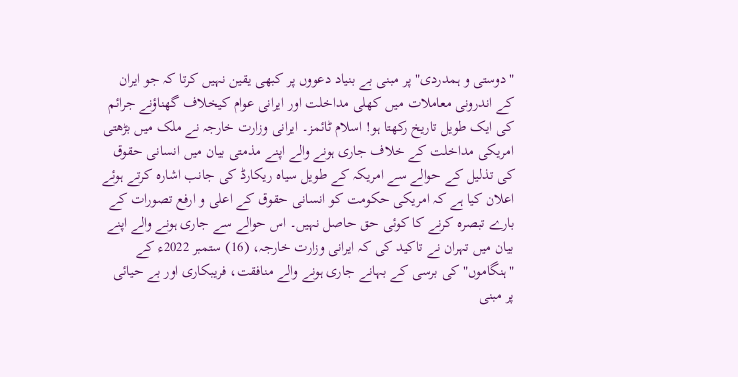"دوستی و ہمدردی" پر مبنی بے بنیاد دعووں پر کبھی یقین نہیں کرتا کہ جو ایران کے اندرونی معاملات میں کھلی مداخلت اور ایرانی عوام کیخلاف گھناؤنے جرائم کی ایک طویل تاریخ رکھتا ہو! اسلام ٹائمز۔ ایرانی وزارت خارجہ نے ملک میں بڑھتی امریکی مداخلت کے خلاف جاری ہونے والے اپنے مذمتی بیان میں انسانی حقوق کی تذلیل کے حوالے سے امریکہ کے طویل سیاہ ریکارڈ کی جانب اشارہ کرتے ہوئے اعلان کیا ہے کہ امریکی حکومت کو انسانی حقوق کے اعلی و ارفع تصورات کے بارے تبصرہ کرنے کا کوئی حق حاصل نہیں۔ اس حوالے سے جاری ہونے والے اپنے بیان میں تہران نے تاکید کی کہ ایرانی وزارت خارجہ، (16) ستمبر 2022ء کے "ہنگاموں" کی برسی کے بہانے جاری ہونے والے منافقت، فریبکاری اور بے حیائی پر مبنی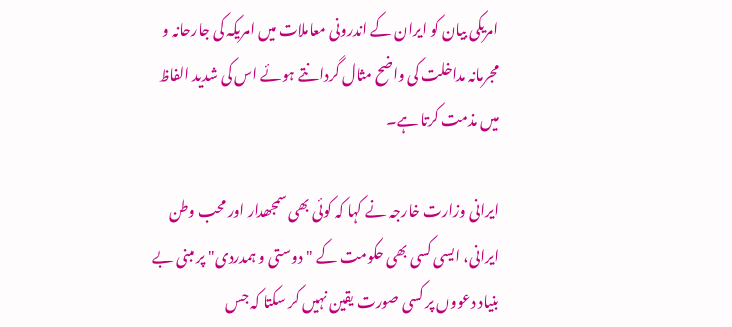امریکی بیان کو ایران کے اندرونی معاملات میں امریکہ کی جارحانہ و مجرمانہ مداخلت کی واضح مثال گردانتے ہوئے اس کی شدید الفاظ میں مذمت کرتا ہے۔

ایرانی وزارت خارجہ نے کہا کہ کوئی بھی سمجھدار اور محب وطن ایرانی، ایسی کسی بھی حکومت کے "دوستی و ہمدردی" پر مبنی بے بنیاد دعووں پر کسی صورت یقین نہیں کر سکتا کہ جس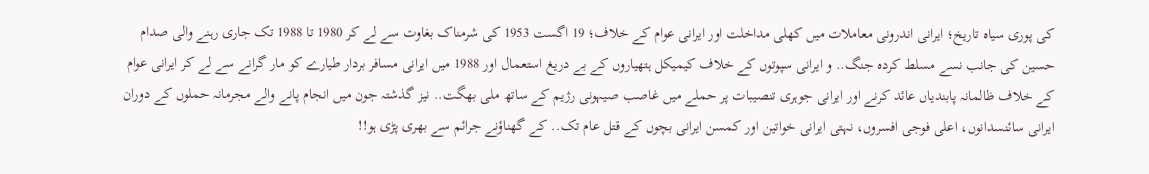کی پوری سیاہ تاریخ؛ ایرانی اندرونی معاملات میں کھلی مداخلت اور ایرانی عوام کے خلاف؛ 19 اگست 1953 کی شرمناک بغاوت سے لے کر 1980 تا 1988 تک جاری رہنے والی صدام حسین کی جانب نسے مسلط کردہ جنگ.. و ایرانی سپوتوں کے خلاف کیمیکل ہتھیاروں کے بے دریغ استعمال اور 1988 میں ایرانی مسافر بردار طیارے کو مار گرانے سے لے کر ایرانی عوام کے خلاف ظالمانہ پابندیاں عائد کرنے اور ایرانی جوہری تنصیبات پر حملے میں غاصب صیہونی رژیم کے ساتھ ملی بھگت.. نیز گذشتہ جون میں انجام پانے والے مجرمانہ حملوں کے دوران ایرانی سائنسدانوں، اعلی فوجی افسروں، نہتی ایرانی خواتین اور کمسن ایرانی بچوں کے قتل عام تک.. کے گھناؤنے جرائم سے بھری پڑی ہو!!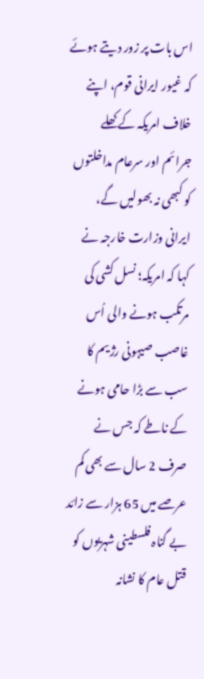اس بات پر زور دیتے ہوئے کہ غیور ایرانی قوم، اپنے خلاف امریکہ کے کھلے جرائم اور سرعام مداخلتوں کو کبھی نہ بھولیں گے، ایرانی وزارت خارجہ نے کہا کہ امریکہ؛ نسل کشی کی مرتکب ہونے والی اُس غاصب صیہونی رژیم کا سب سے بڑا حامی ہونے کے ناطے کہ جس نے صرف 2 سال سے بھی کم عرصے میں 65 ہزار سے زائد بے گناہ فلسطینی شہریوں کو قتل عام کا نشانہ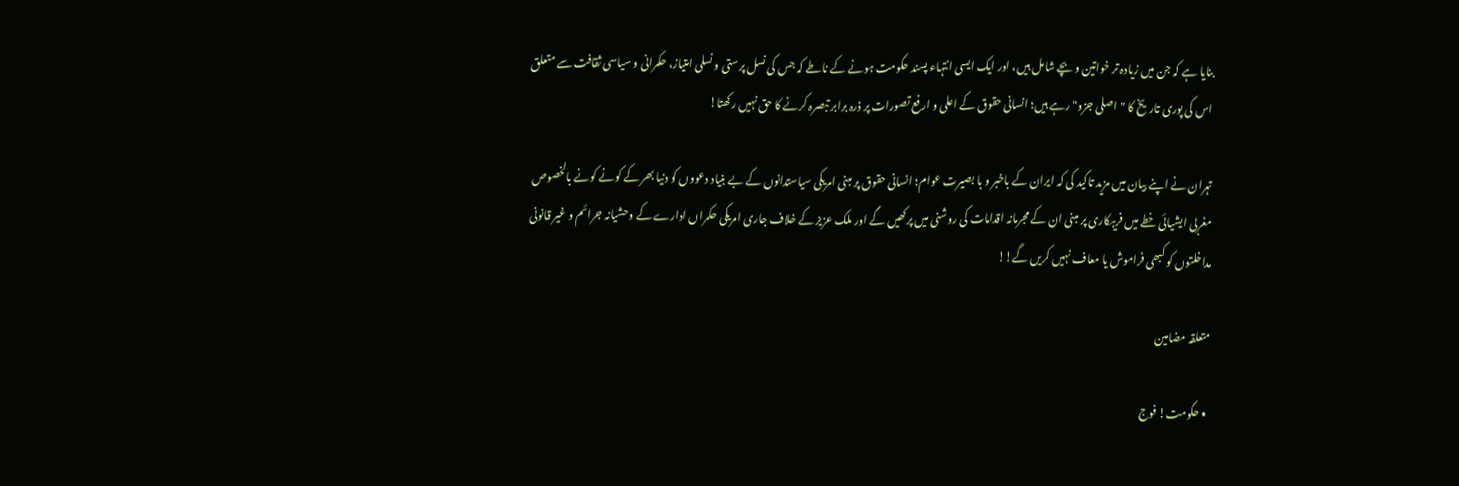بنایا ہے کہ جن میں زیادہ تر خواتین و بچے شامل ہیں، اور ایک ایسی انتہاء پسند حکومت ہونے کے ناطے کہ جس کی نسل پرستی و نسلی امتیاز، حکمرانی و سیاسی ثقافت سے متعلق اس کی پوری تاریخ کا "اصلی جزو" رہے ہیں؛ انسانی حقوق کے اعلی و ارفع تصورات پر ذرہ برابر تبصرہ کرنے کا حق نہیں رکھتا!

تہران نے اپنے بیان میں مزید تاکید کی کہ ایران کے باخبر و با بصیرت عوام؛ انسانی حقوق پر مبنی امریکی سیاستدانوں کے بے بنیاد دعووں کو دنیا بھر کے کونے کونے بالخصوص مغربی ایشیائی خطے میں فریبکاری پر مبنی ان کے مجرمانہ اقدامات کی روشنی میں پرکھیں گے اور ملک عزیز کے خلاف جاری امریکی حکمراں ادارے کے وحشیانہ جرائم و غیر قانونی مداخلتوں کو کبھی فراموش یا معاف نہیں کریں گے!!

متعلقہ مضامین

  • حکومت! فوج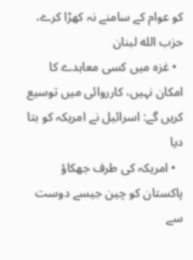کو عوام کے سامنے نہ کھڑا کرے، حزب‌ الله لبنان
  • غزہ میں کسی معاہدے کا امکان نہیں، کارروائی میں توسیع کریں گے: اسرائیل نے امریکہ کو بتا دیا
  • امریکہ کی طرف جھکاؤ پاکستان کو چین جیسے دوست سے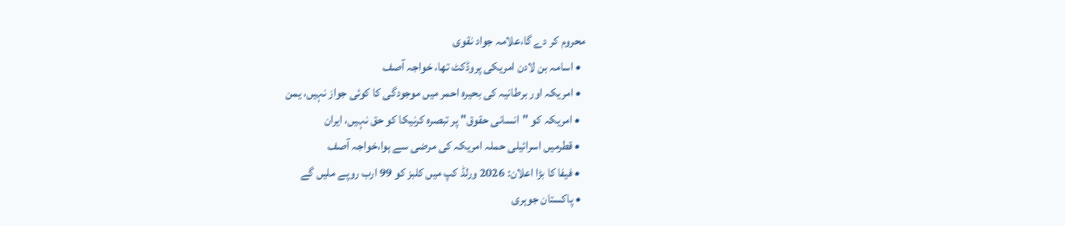محروم کر دے گا،علامہ جواد نقوی
  • اسامہ بن لادن امریکی پروڈکٹ تھا، خواجہ آصف
  • امریکہ اور برطانیہ کی بحیرہ احمر میں موجودگی کا کوئی جواز نہیں، یمن
  • امریکہ کو "انسانی حقوق" پر تبصرہ کرنیکا کو حق نہیں، ایران
  • قطرمیں اسرائیلی حملہ امریکہ کی مرضی سے ہوا،خواجہ آصف
  • فیفا کا بڑا اعلان: 2026 ورلڈ کپ میں کلبز کو 99 ارب روپے ملیں گے
  • پاکستان جوہری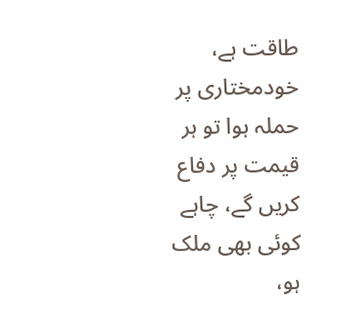طاقت ہے، خودمختاری پر حملہ ہوا تو ہر قیمت پر دفاع کریں گے، چاہے کوئی بھی ملک ہو،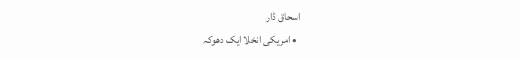اسحاق ڈار
  • امریکی انخلا ایک دھوکہ